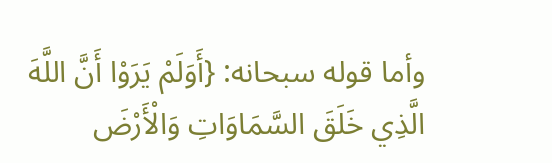وأما قوله سبحانه: {أَوَلَمْ يَرَوْا أَنَّ اللَّهَ الَّذِي خَلَقَ السَّمَاوَاتِ وَالْأَرْضَ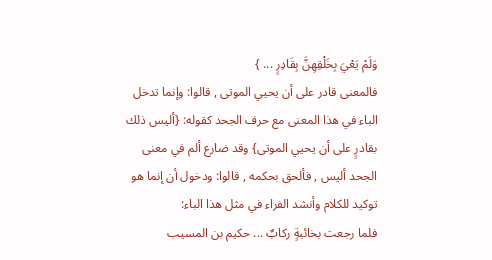وَلَمْ يَعْيَ بِخَلْقِهِنَّ بِقَادِرٍ ... }
فالمعنى قادر على أن يحيي الموتى , قالوا: وإنما تدخل الباء في هذا المعنى مع حرف الجحد كقوله: {أليس ذلك بقادرٍ على أن يحيي الموتى} وقد ضارع ألم في معنى الجحد أليس , فألحق بحكمه , قالوا: ودخول أن إنما هو توكيد للكلام وأنشد الفراء في مثل هذا الباء:
فلما رجعت بخائبةٍ ركابٌ ... حكيم بن المسيب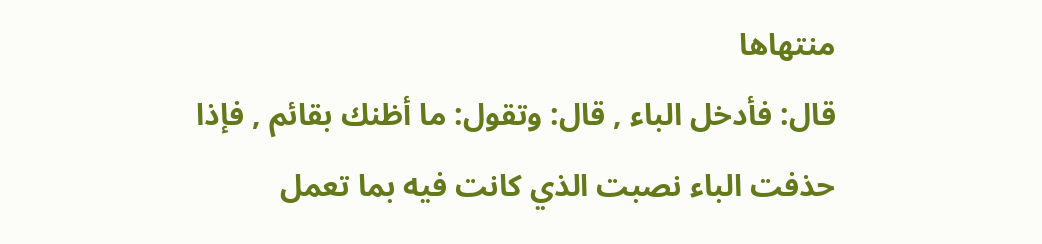منتهاها
قال: فأدخل الباء , قال: وتقول: ما أظنك بقائم , فإذا حذفت الباء نصبت الذي كانت فيه بما تعمل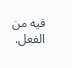فيه من الفعل.